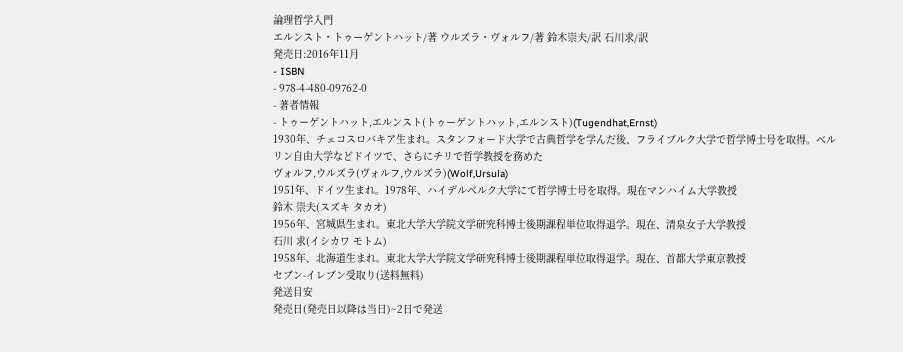論理哲学入門
エルンスト・トゥーゲントハット/著 ウルズラ・ヴォルフ/著 鈴木崇夫/訳 石川求/訳
発売日:2016年11月
- ISBN
- 978-4-480-09762-0
- 著者情報
- トゥーゲントハット,エルンスト(トゥーゲントハット,エルンスト)(Tugendhat,Ernst)
1930年、チェコスロバキア生まれ。スタンフォード大学で古典哲学を学んだ後、フライブルク大学で哲学博士号を取得。ベルリン自由大学などドイツで、さらにチリで哲学教授を務めた
ヴォルフ,ウルズラ(ヴォルフ,ウルズラ)(Wolf,Ursula)
1951年、ドイツ生まれ。1978年、ハイデルベルク大学にて哲学博士号を取得。現在マンハイム大学教授
鈴木 崇夫(スズキ タカオ)
1956年、宮城県生まれ。東北大学大学院文学研究科博士後期課程単位取得退学。現在、清泉女子大学教授
石川 求(イシカワ モトム)
1958年、北海道生まれ。東北大学大学院文学研究科博士後期課程単位取得退学。現在、首都大学東京教授
セブン-イレブン受取り(送料無料)
発送目安
発売日(発売日以降は当日)~2日で発送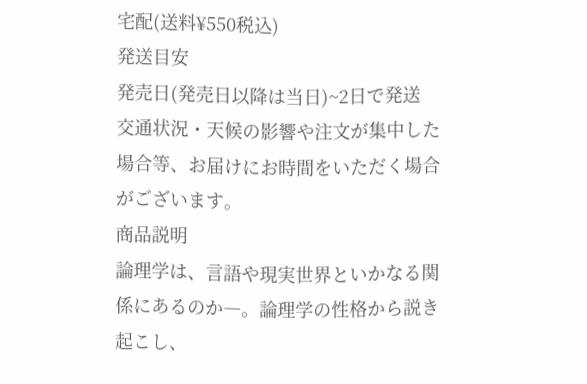宅配(送料¥550税込)
発送目安
発売日(発売日以降は当日)~2日で発送
交通状況・天候の影響や注文が集中した場合等、お届けにお時間をいただく場合がございます。
商品説明
論理学は、言語や現実世界といかなる関係にあるのか―。論理学の性格から説き起こし、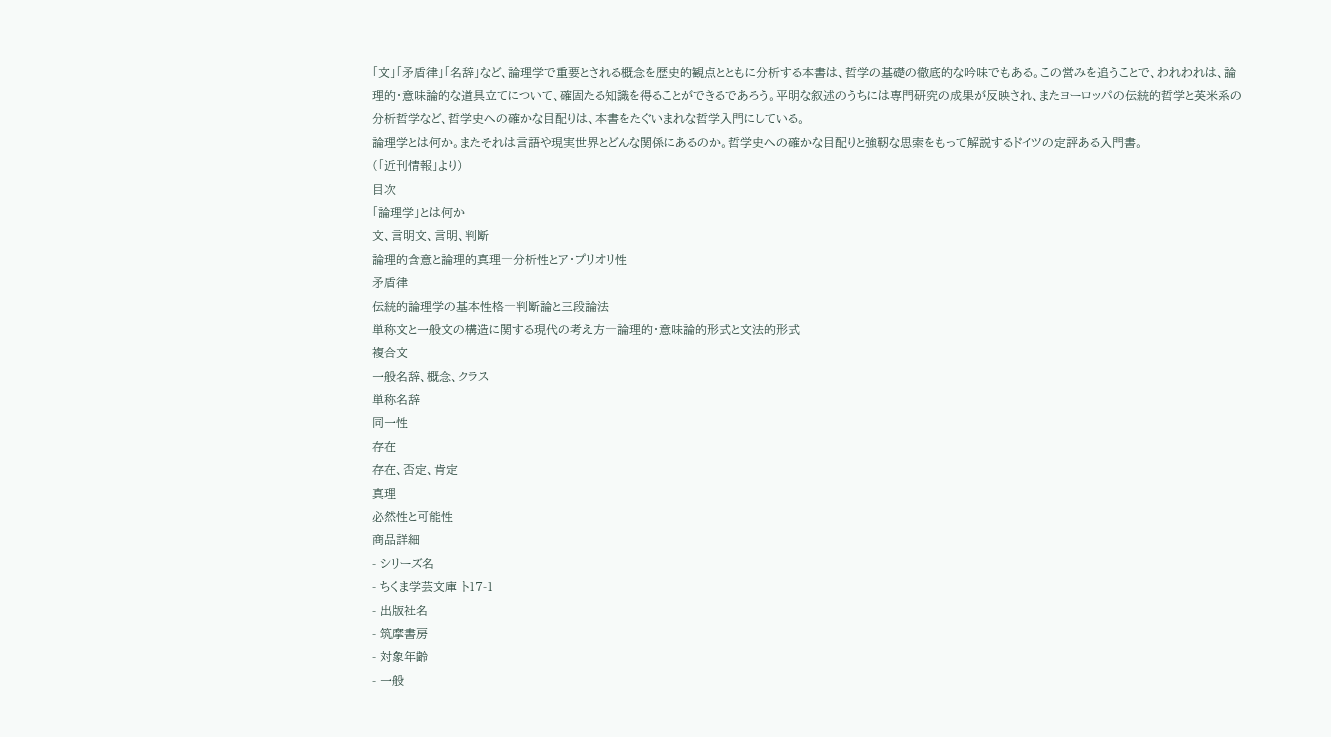「文」「矛盾律」「名辞」など、論理学で重要とされる概念を歴史的観点とともに分析する本書は、哲学の基礎の徹底的な吟味でもある。この営みを追うことで、われわれは、論理的・意味論的な道具立てについて、確固たる知識を得ることができるであろう。平明な叙述のうちには専門研究の成果が反映され、またヨーロッパの伝統的哲学と英米系の分析哲学など、哲学史への確かな目配りは、本書をたぐいまれな哲学入門にしている。
論理学とは何か。またそれは言語や現実世界とどんな関係にあるのか。哲学史への確かな目配りと強靭な思索をもって解説するドイツの定評ある入門書。
(「近刊情報」より)
目次
「論理学」とは何か
文、言明文、言明、判断
論理的含意と論理的真理―分析性とア・プリオリ性
矛盾律
伝統的論理学の基本性格―判断論と三段論法
単称文と一般文の構造に関する現代の考え方―論理的・意味論的形式と文法的形式
複合文
一般名辞、概念、クラス
単称名辞
同一性
存在
存在、否定、肯定
真理
必然性と可能性
商品詳細
- シリーズ名
- ちくま学芸文庫 ト17-1
- 出版社名
- 筑摩書房
- 対象年齢
- 一般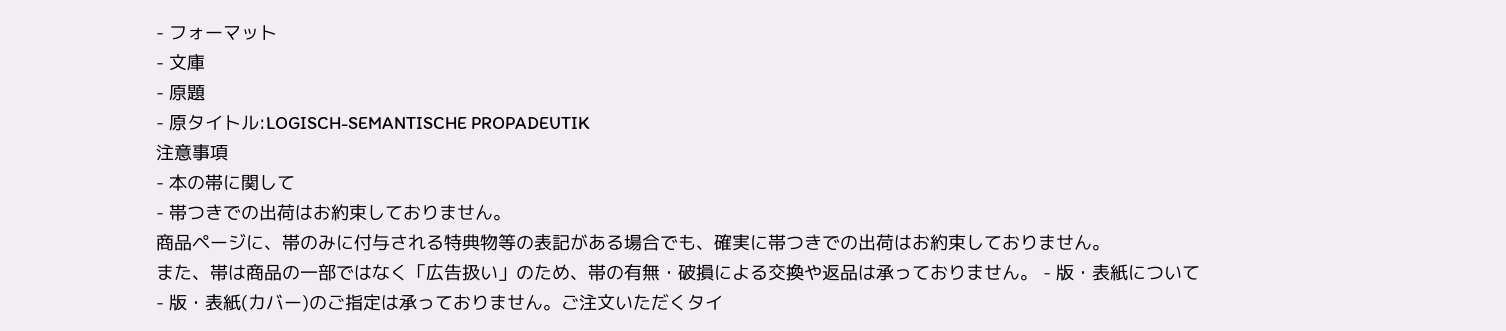- フォーマット
- 文庫
- 原題
- 原タイトル:LOGISCH-SEMANTISCHE PROPADEUTIK
注意事項
- 本の帯に関して
- 帯つきでの出荷はお約束しておりません。
商品ページに、帯のみに付与される特典物等の表記がある場合でも、確実に帯つきでの出荷はお約束しておりません。
また、帯は商品の一部ではなく「広告扱い」のため、帯の有無・破損による交換や返品は承っておりません。 - 版・表紙について
- 版・表紙(カバー)のご指定は承っておりません。ご注文いただくタイ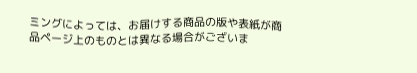ミングによっては、お届けする商品の版や表紙が商品ページ上のものとは異なる場合がございま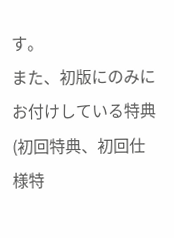す。
また、初版にのみにお付けしている特典(初回特典、初回仕様特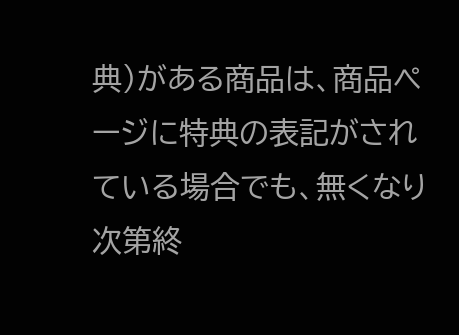典)がある商品は、商品ページに特典の表記がされている場合でも、無くなり次第終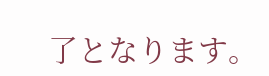了となります。